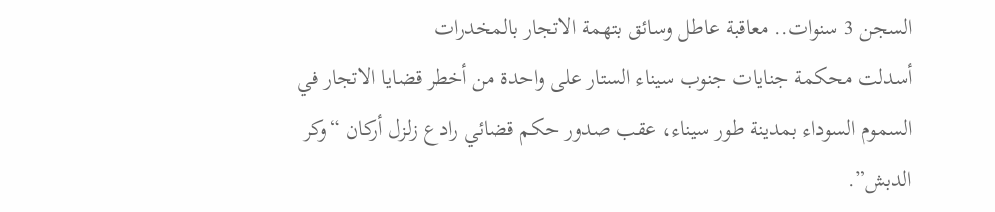السجن 3 سنوات.. معاقبة عاطل وسائق بتهمة الاتجار بالمخدرات
أسدلت محكمة جنايات جنوب سيناء الستار على واحدة من أخطر قضايا الاتجار في السموم السوداء بمدينة طور سيناء، عقب صدور حكم قضائي رادع زلزل أركان “وكر الدبش”.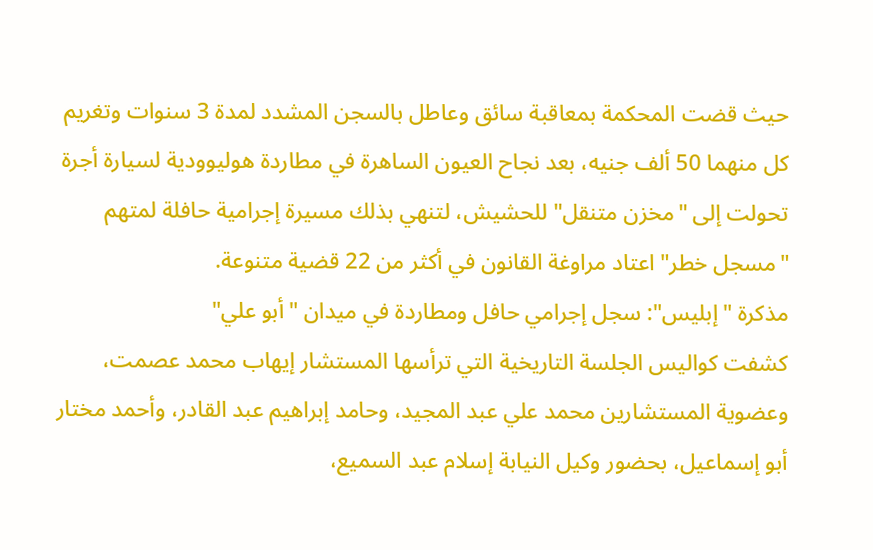حيث قضت المحكمة بمعاقبة سائق وعاطل بالسجن المشدد لمدة 3 سنوات وتغريم كل منهما 50 ألف جنيه، بعد نجاح العيون الساهرة في مطاردة هوليوودية لسيارة أجرة تحولت إلى "مخزن متنقل" للحشيش، لتنهي بذلك مسيرة إجرامية حافلة لمتهم "مسجل خطر" اعتاد مراوغة القانون في أكثر من 22 قضية متنوعة.
مذكرة "إبليس": سجل إجرامي حافل ومطاردة في ميدان "أبو علي"
كشفت كواليس الجلسة التاريخية التي ترأسها المستشار إيهاب محمد عصمت، وعضوية المستشارين محمد علي عبد المجيد، وحامد إبراهيم عبد القادر، وأحمد مختار أبو إسماعيل، بحضور وكيل النيابة إسلام عبد السميع،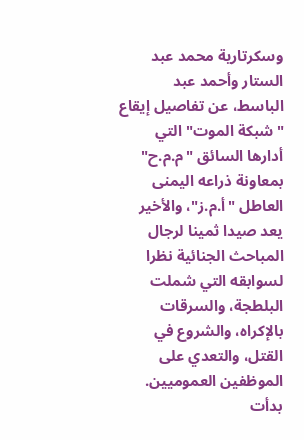وسكرتارية محمد عبد الستار وأحمد عبد الباسط، عن تفاصيل إيقاع "شبكة الموت" التي أدارها السائق "م.م.ح" بمعاونة ذراعه اليمنى العاطل "أ.م.ز"، والأخير يعد صيدا ثمينا لرجال المباحث الجنائية نظرا لسوابقه التي شملت البلطجة، والسرقات بالإكراه، والشروع في القتل، والتعدي على الموظفين العموميين.
بدأت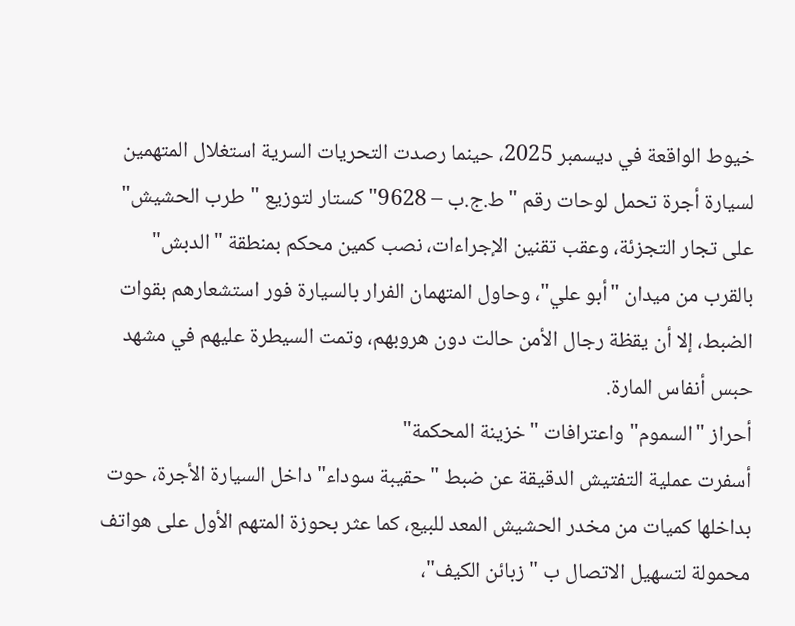خيوط الواقعة في ديسمبر 2025، حينما رصدت التحريات السرية استغلال المتهمين لسيارة أجرة تحمل لوحات رقم "ط.ج.ب – 9628" كستار لتوزيع "طرب الحشيش" على تجار التجزئة، وعقب تقنين الإجراءات، نصب كمين محكم بمنطقة "الدبش" بالقرب من ميدان "أبو علي"، وحاول المتهمان الفرار بالسيارة فور استشعارهم بقوات الضبط، إلا أن يقظة رجال الأمن حالت دون هروبهم، وتمت السيطرة عليهم في مشهد حبس أنفاس المارة.
أحراز "السموم" واعترافات "خزينة المحكمة"
أسفرت عملية التفتيش الدقيقة عن ضبط "حقيبة سوداء" داخل السيارة الأجرة، حوت بداخلها كميات من مخدر الحشيش المعد للبيع، كما عثر بحوزة المتهم الأول على هواتف محمولة لتسهيل الاتصال ب "زبائن الكيف"،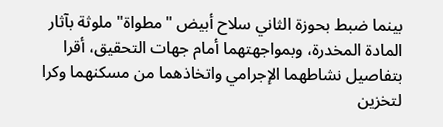بينما ضبط بحوزة الثاني سلاح أبيض "مطواة" ملوثة بآثار المادة المخدرة، وبمواجهتهما أمام جهات التحقيق، أقرا بتفاصيل نشاطهما الإجرامي واتخاذهما من مسكنهما وكرا لتخزين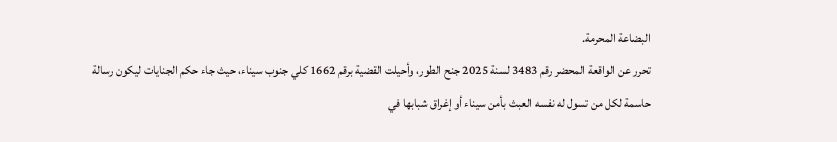البضاعة المحرمة.
تحرر عن الواقعة المحضر رقم 3483 لسنة 2025 جنح الطور، وأحيلت القضية برقم 1662 كلي جنوب سيناء، حيث جاء حكم الجنايات ليكون رسالة حاسمة لكل من تسول له نفسه العبث بأمن سيناء أو إغراق شبابها في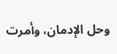وحل الإدمان، وأمرت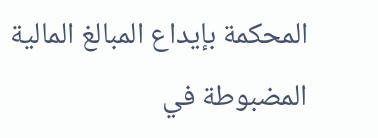المحكمة بإيداع المبالغ المالية المضبوطة في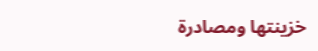خزينتها ومصادرة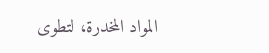المواد المخدرة، لتطوى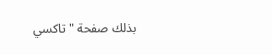بذلك صفحة "تاكسي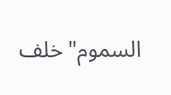السموم" خلف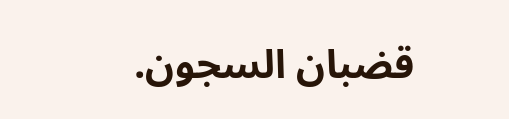قضبان السجون.